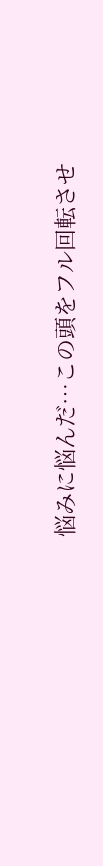悩みに悩んだ…この頭をフル回転させ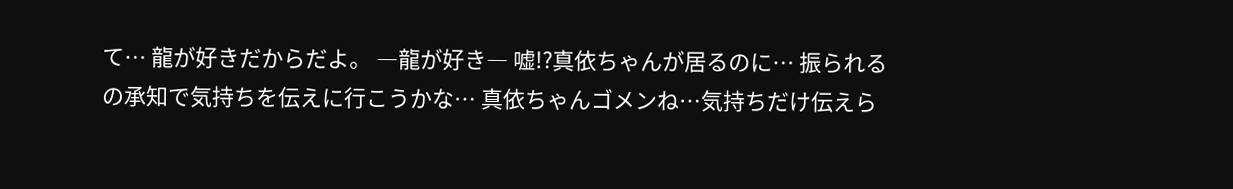て… 龍が好きだからだよ。 ―龍が好き― 嘘!?真依ちゃんが居るのに… 振られるの承知で気持ちを伝えに行こうかな… 真依ちゃんゴメンね…気持ちだけ伝えら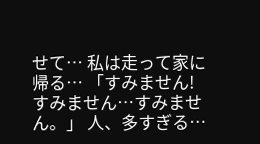せて… 私は走って家に帰る… 「すみません!すみません…すみません。」 人、多すぎる…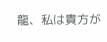龍、私は貴方が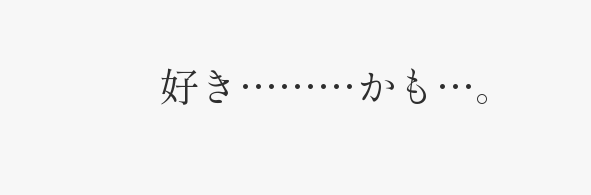好き………かも…。